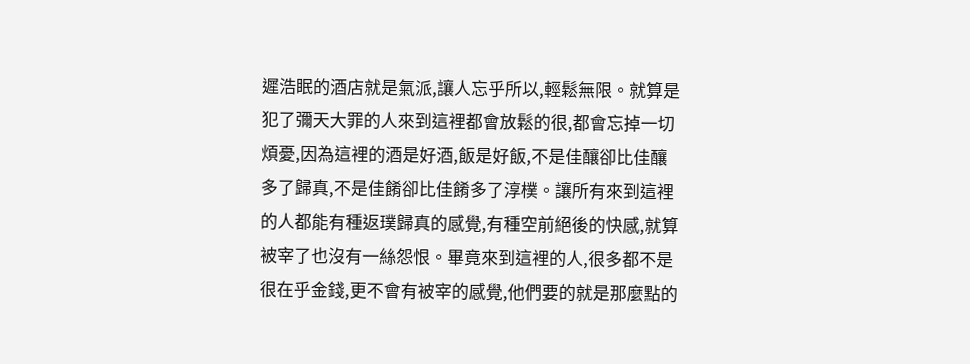遲浩眠的酒店就是氣派,讓人忘乎所以,輕鬆無限。就算是犯了彌天大罪的人來到這裡都會放鬆的很,都會忘掉一切煩憂,因為這裡的酒是好酒,飯是好飯,不是佳釀卻比佳釀多了歸真,不是佳餚卻比佳餚多了淳樸。讓所有來到這裡的人都能有種返璞歸真的感覺,有種空前絕後的快感,就算被宰了也沒有一絲怨恨。畢竟來到這裡的人,很多都不是很在乎金錢,更不會有被宰的感覺,他們要的就是那麼點的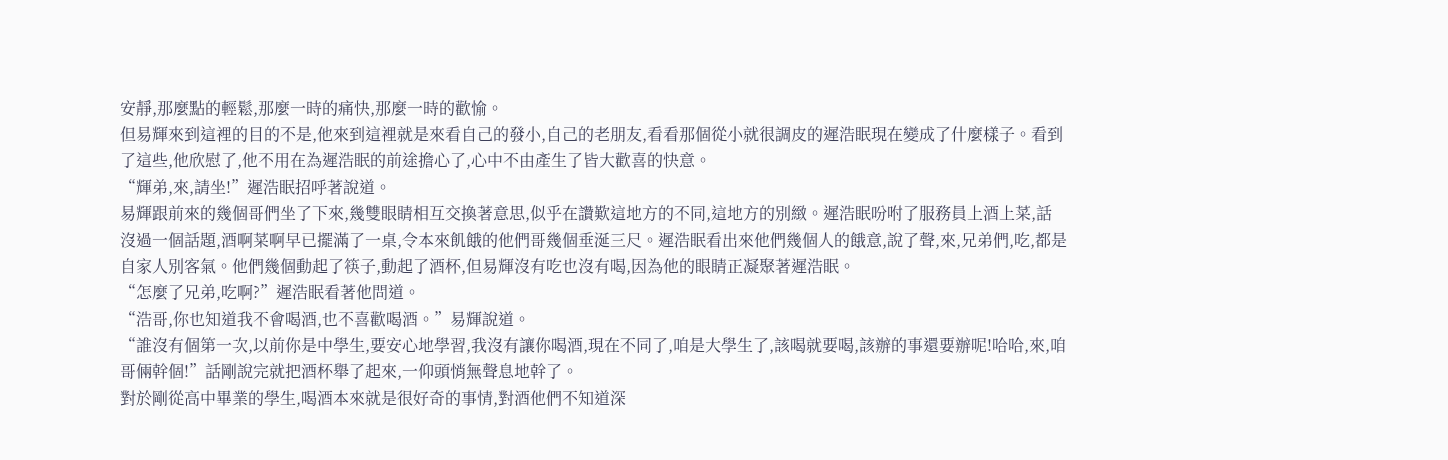安靜,那麼點的輕鬆,那麼一時的痛快,那麼一時的歡愉。
但易輝來到這裡的目的不是,他來到這裡就是來看自己的發小,自己的老朋友,看看那個從小就很調皮的遲浩眠現在變成了什麼樣子。看到了這些,他欣慰了,他不用在為遲浩眠的前途擔心了,心中不由產生了皆大歡喜的快意。
“輝弟,來,請坐!”遲浩眠招呼著說道。
易輝跟前來的幾個哥們坐了下來,幾雙眼睛相互交換著意思,似乎在讚歎這地方的不同,這地方的別緻。遲浩眠吩咐了服務員上酒上菜,話沒過一個話題,酒啊菜啊早已擺滿了一桌,令本來飢餓的他們哥幾個垂涎三尺。遲浩眠看出來他們幾個人的餓意,說了聲,來,兄弟們,吃,都是自家人別客氣。他們幾個動起了筷子,動起了酒杯,但易輝沒有吃也沒有喝,因為他的眼睛正凝聚著遲浩眠。
“怎麼了兄弟,吃啊?”遲浩眠看著他問道。
“浩哥,你也知道我不會喝酒,也不喜歡喝酒。”易輝說道。
“誰沒有個第一次,以前你是中學生,要安心地學習,我沒有讓你喝酒,現在不同了,咱是大學生了,該喝就要喝,該辦的事還要辦呢!哈哈,來,咱哥倆幹個!”話剛說完就把酒杯舉了起來,一仰頭悄無聲息地幹了。
對於剛從高中畢業的學生,喝酒本來就是很好奇的事情,對酒他們不知道深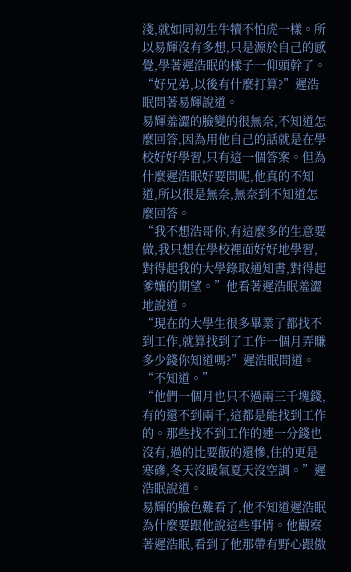淺,就如同初生牛犢不怕虎一樣。所以易輝沒有多想,只是源於自己的感覺,學著遲浩眠的樣子一仰頭幹了。
“好兄弟,以後有什麼打算?”遲浩眠問著易輝說道。
易輝羞澀的臉變的很無奈,不知道怎麼回答,因為用他自己的話就是在學校好好學習,只有這一個答案。但為什麼遲浩眠好要問呢,他真的不知道,所以很是無奈,無奈到不知道怎麼回答。
“我不想浩哥你,有這麼多的生意要做,我只想在學校裡面好好地學習,對得起我的大學錄取通知書,對得起爹孃的期望。”他看著遲浩眠羞澀地說道。
“現在的大學生很多畢業了都找不到工作,就算找到了工作一個月弄賺多少錢你知道嗎?”遲浩眠問道。
“不知道。”
“他們一個月也只不過兩三千塊錢,有的還不到兩千,這都是能找到工作的。那些找不到工作的連一分錢也沒有,過的比要飯的還慘,住的更是寒磣,冬天沒暖氣夏天沒空調。”遲浩眠說道。
易輝的臉色難看了,他不知道遲浩眠為什麼要跟他說這些事情。他觀察著遲浩眠,看到了他那帶有野心跟傲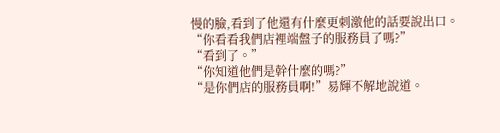慢的臉,看到了他還有什麼更刺激他的話要說出口。
“你看看我們店裡端盤子的服務員了嗎?”
“看到了。”
“你知道他們是幹什麼的嗎?”
“是你們店的服務員啊!”易輝不解地說道。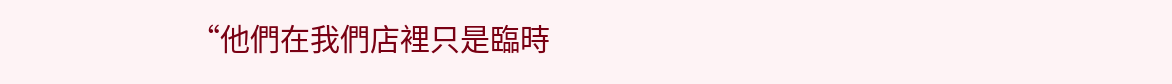“他們在我們店裡只是臨時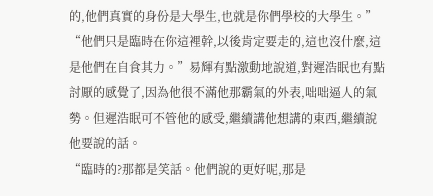的,他們真實的身份是大學生,也就是你們學校的大學生。”
“他們只是臨時在你這裡幹,以後肯定要走的,這也沒什麼,這是他們在自食其力。”易輝有點激動地說道,對遲浩眠也有點討厭的感覺了,因為他很不滿他那霸氣的外表,咄咄逼人的氣勢。但遲浩眠可不管他的感受,繼續講他想講的東西,繼續說他要說的話。
“臨時的?那都是笑話。他們說的更好呢,那是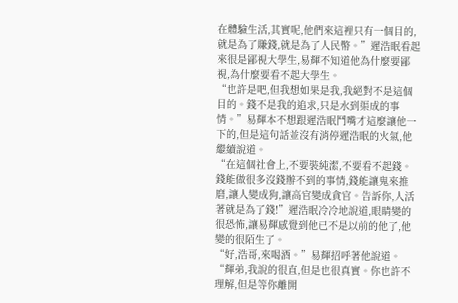在體驗生活,其實呢,他們來這裡只有一個目的,就是為了賺錢,就是為了人民幣。”遲浩眠看起來很是鄙視大學生,易輝不知道他為什麼要鄙視,為什麼要看不起大學生。
“也許是吧,但我想如果是我,我絕對不是這個目的。錢不是我的追求,只是水到渠成的事情。”易輝本不想跟遲浩眠鬥嘴才這麼讓他一下的,但是這句話並沒有消停遲浩眠的火氣,他繼續說道。
“在這個社會上,不要裝純潔,不要看不起錢。錢能做很多沒錢辦不到的事情,錢能讓鬼來推磨,讓人變成狗,讓高官變成貪官。告訴你,人活著就是為了錢!”遲浩眠冷冷地說道,眼睛變的很恐怖,讓易輝感覺到他已不是以前的他了,他變的很陌生了。
“好,浩哥,來喝酒。”易輝招呼著他說道。
“輝弟,我說的很直,但是也很真實。你也許不理解,但是等你離開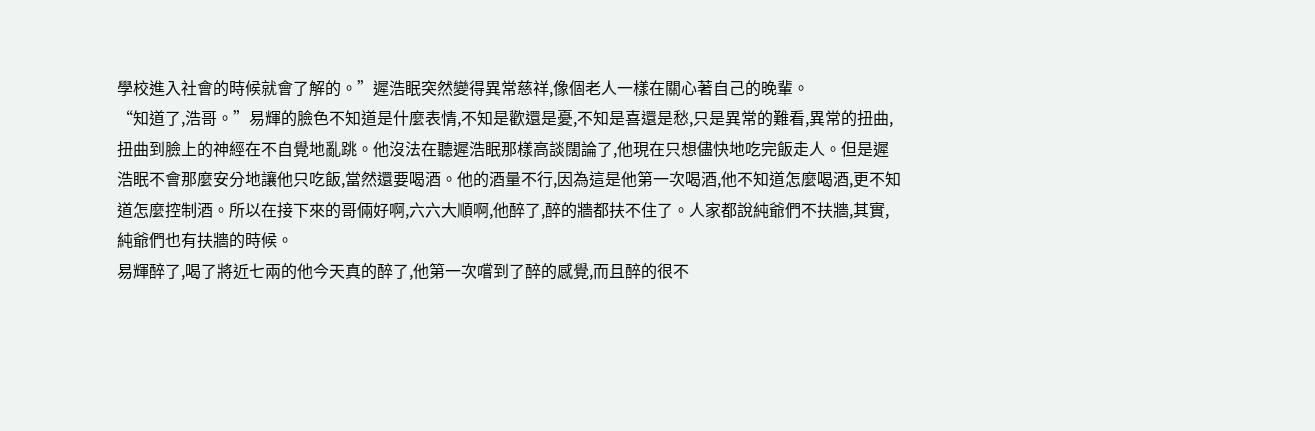學校進入社會的時候就會了解的。”遲浩眠突然變得異常慈祥,像個老人一樣在關心著自己的晚輩。
“知道了,浩哥。”易輝的臉色不知道是什麼表情,不知是歡還是憂,不知是喜還是愁,只是異常的難看,異常的扭曲,扭曲到臉上的神經在不自覺地亂跳。他沒法在聽遲浩眠那樣高談闊論了,他現在只想儘快地吃完飯走人。但是遲浩眠不會那麼安分地讓他只吃飯,當然還要喝酒。他的酒量不行,因為這是他第一次喝酒,他不知道怎麼喝酒,更不知道怎麼控制酒。所以在接下來的哥倆好啊,六六大順啊,他醉了,醉的牆都扶不住了。人家都說純爺們不扶牆,其實,純爺們也有扶牆的時候。
易輝醉了,喝了將近七兩的他今天真的醉了,他第一次嚐到了醉的感覺,而且醉的很不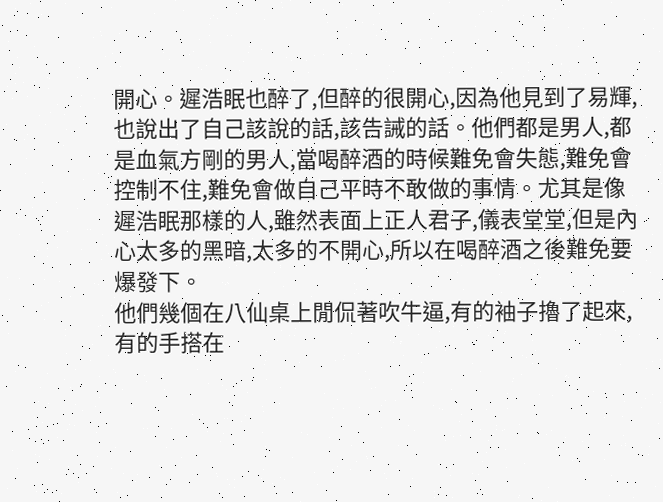開心。遲浩眠也醉了,但醉的很開心,因為他見到了易輝,也說出了自己該說的話,該告誡的話。他們都是男人,都是血氣方剛的男人,當喝醉酒的時候難免會失態,難免會控制不住,難免會做自己平時不敢做的事情。尤其是像遲浩眠那樣的人,雖然表面上正人君子,儀表堂堂,但是內心太多的黑暗,太多的不開心,所以在喝醉酒之後難免要爆發下。
他們幾個在八仙桌上閒侃著吹牛逼,有的袖子擼了起來,有的手搭在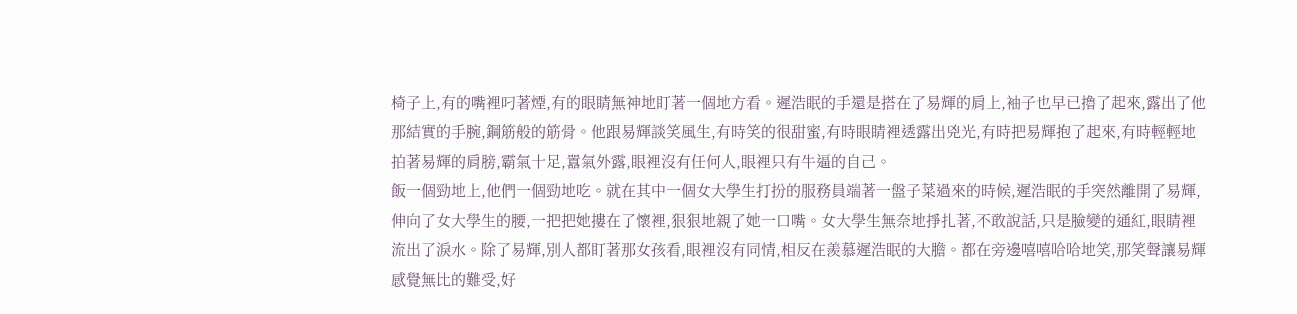椅子上,有的嘴裡叼著煙,有的眼睛無神地盯著一個地方看。遲浩眠的手還是搭在了易輝的肩上,袖子也早已擼了起來,露出了他那結實的手腕,鋼筋般的筋骨。他跟易輝談笑風生,有時笑的很甜蜜,有時眼睛裡透露出兇光,有時把易輝抱了起來,有時輕輕地拍著易輝的肩膀,霸氣十足,囂氣外露,眼裡沒有任何人,眼裡只有牛逼的自己。
飯一個勁地上,他們一個勁地吃。就在其中一個女大學生打扮的服務員端著一盤子菜過來的時候,遲浩眠的手突然離開了易輝,伸向了女大學生的腰,一把把她摟在了懷裡,狠狠地親了她一口嘴。女大學生無奈地掙扎著,不敢說話,只是臉變的通紅,眼睛裡流出了淚水。除了易輝,別人都盯著那女孩看,眼裡沒有同情,相反在羨慕遲浩眠的大膽。都在旁邊嘻嘻哈哈地笑,那笑聲讓易輝感覺無比的難受,好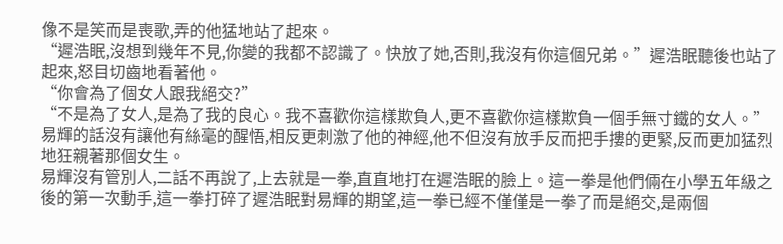像不是笑而是喪歌,弄的他猛地站了起來。
“遲浩眠,沒想到幾年不見,你變的我都不認識了。快放了她,否則,我沒有你這個兄弟。”遲浩眠聽後也站了起來,怒目切齒地看著他。
“你會為了個女人跟我絕交?”
“不是為了女人,是為了我的良心。我不喜歡你這樣欺負人,更不喜歡你這樣欺負一個手無寸鐵的女人。”易輝的話沒有讓他有絲毫的醒悟,相反更刺激了他的神經,他不但沒有放手反而把手摟的更緊,反而更加猛烈地狂親著那個女生。
易輝沒有管別人,二話不再說了,上去就是一拳,直直地打在遲浩眠的臉上。這一拳是他們倆在小學五年級之後的第一次動手,這一拳打碎了遲浩眠對易輝的期望,這一拳已經不僅僅是一拳了而是絕交,是兩個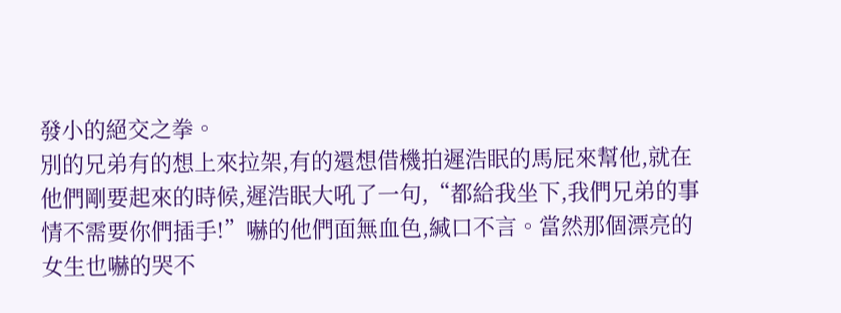發小的絕交之拳。
別的兄弟有的想上來拉架,有的還想借機拍遲浩眠的馬屁來幫他,就在他們剛要起來的時候,遲浩眠大吼了一句,“都給我坐下,我們兄弟的事情不需要你們插手!”嚇的他們面無血色,緘口不言。當然那個漂亮的女生也嚇的哭不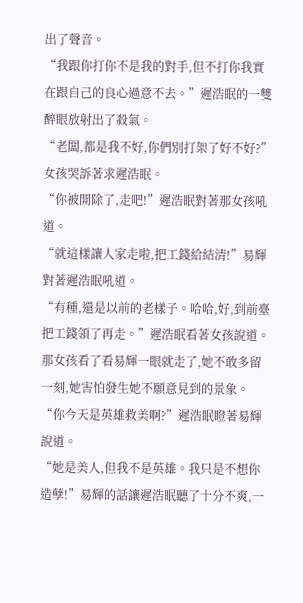出了聲音。
“我跟你打你不是我的對手,但不打你我實在跟自己的良心過意不去。”遲浩眠的一雙醉眼放射出了殺氣。
“老闆,都是我不好,你們別打架了好不好?”女孩哭訴著求遲浩眠。
“你被開除了,走吧!”遲浩眠對著那女孩吼道。
“就這樣讓人家走啦,把工錢給結清!”易輝對著遲浩眠吼道。
“有種,還是以前的老樣子。哈哈,好,到前臺把工錢領了再走。”遲浩眠看著女孩說道。
那女孩看了看易輝一眼就走了,她不敢多留一刻,她害怕發生她不願意見到的景象。
“你今天是英雄救美啊?”遲浩眠瞪著易輝說道。
“她是美人,但我不是英雄。我只是不想你造孽!”易輝的話讓遲浩眠聽了十分不爽,一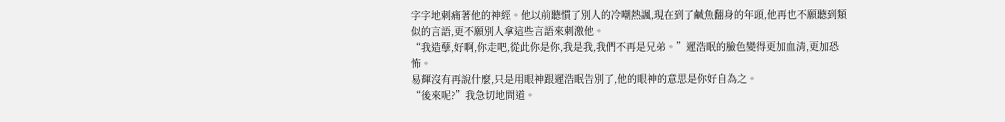字字地刺痛著他的神經。他以前聽慣了別人的冷嘲熱諷,現在到了鹹魚翻身的年頭,他再也不願聽到類似的言語,更不願別人拿這些言語來刺激他。
“我造孽,好啊,你走吧,從此你是你,我是我,我們不再是兄弟。”遲浩眠的臉色變得更加血清,更加恐怖。
易輝沒有再說什麼,只是用眼神跟遲浩眠告別了,他的眼神的意思是你好自為之。
“後來呢?”我急切地問道。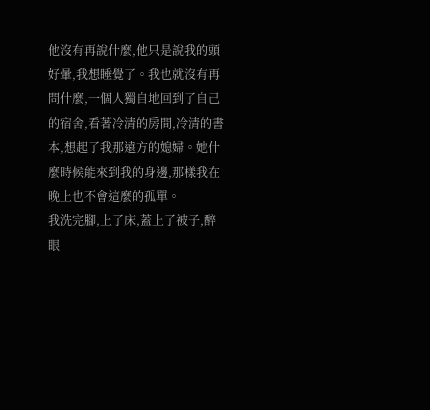他沒有再說什麼,他只是說我的頭好暈,我想睡覺了。我也就沒有再問什麼,一個人獨自地回到了自己的宿舍,看著冷清的房間,冷清的書本,想起了我那遠方的媳婦。她什麼時候能來到我的身邊,那樣我在晚上也不會這麼的孤單。
我洗完腳,上了床,蓋上了被子,醉眼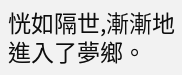恍如隔世,漸漸地進入了夢鄉。